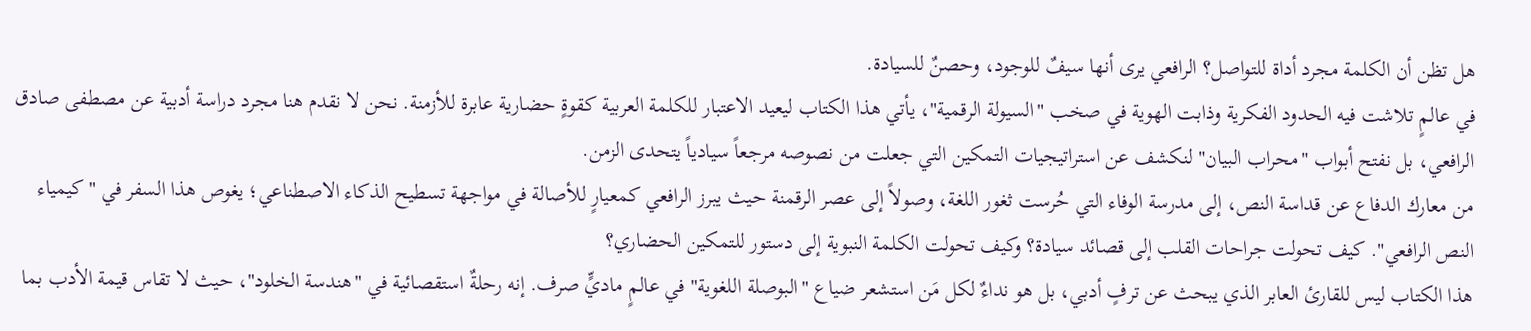هل تظن أن الكلمة مجرد أداة للتواصل؟ الرافعي يرى أنها سيفٌ للوجود، وحصنٌ للسيادة.
في عالمٍ تلاشت فيه الحدود الفكرية وذابت الهوية في صخب "السيولة الرقمية"، يأتي هذا الكتاب ليعيد الاعتبار للكلمة العربية كقوةٍ حضارية عابرة للأزمنة. نحن لا نقدم هنا مجرد دراسة أدبية عن مصطفى صادق الرافعي، بل نفتح أبواب "محراب البيان" لنكشف عن استراتيجيات التمكين التي جعلت من نصوصه مرجعاً سيادياً يتحدى الزمن.
من معارك الدفاع عن قداسة النص، إلى مدرسة الوفاء التي حُرست ثغور اللغة، وصولاً إلى عصر الرقمنة حيث يبرز الرافعي كمعيارٍ للأصالة في مواجهة تسطيح الذكاء الاصطناعي؛ يغوص هذا السفر في "كيمياء النص الرافعي". كيف تحولت جراحات القلب إلى قصائد سيادة؟ وكيف تحولت الكلمة النبوية إلى دستور للتمكين الحضاري؟
هذا الكتاب ليس للقارئ العابر الذي يبحث عن ترفٍ أدبي، بل هو نداءٌ لكل مَن استشعر ضياع "البوصلة اللغوية" في عالمٍ ماديٍّ صرف. إنه رحلةٌ استقصائية في "هندسة الخلود"، حيث لا تقاس قيمة الأدب بما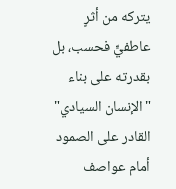يتركه من أثرٍ عاطفيٍّ فحسب، بل بقدرته على بناء "الإنسان السيادي" القادر على الصمود أمام عواصف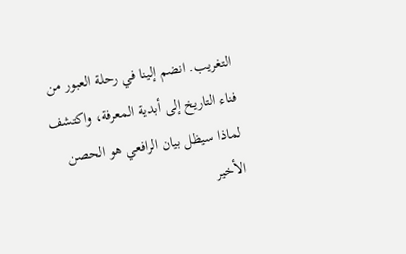التغريب. انضم إلينا في رحلة العبور من فناء التاريخ إلى أبدية المعرفة، واكتشف لماذا سيظل بيان الرافعي هو الحصن الأخير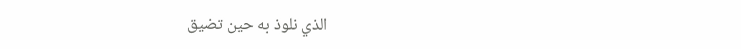الذي نلوذ به حين تضيق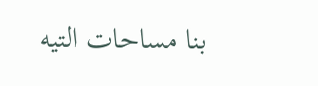بنا مساحات التيه